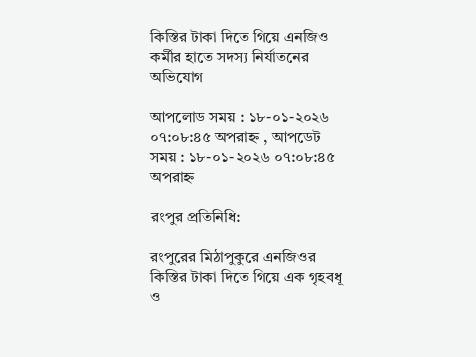কিস্তির টাকা দিতে গিয়ে এনজিও কর্মীর হাতে সদস্য নির্যাতনের অভিযোগ

আপলোড সময় : ১৮-০১-২০২৬ ০৭:০৮:৪৫ অপরাহ্ন , আপডেট সময় : ১৮-০১-২০২৬ ০৭:০৮:৪৫ অপরাহ্ন

রংপুর প্রতিনিধি:

রংপুরের মিঠাপুকুরে এনজিওর কিস্তির টাকা দিতে গিয়ে এক গৃহবধূ ও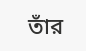তাঁর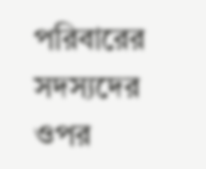পরিবারের সদস্যদের ওপর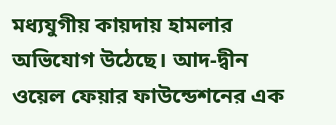মধ্যযুগীয় কায়দায় হামলার অভিযোগ উঠেছে। আদ-দ্বীন ওয়েল ফেয়ার ফাউন্ডেশনের এক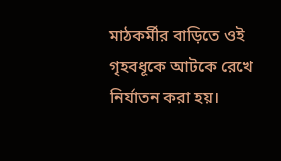মাঠকর্মীর বাড়িতে ওই গৃহবধূকে আটকে রেখে নির্যাতন করা হয়।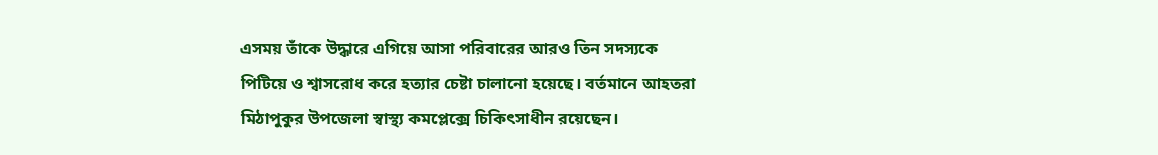এসময় তাঁকে উদ্ধারে এগিয়ে আসা পরিবারের আরও তিন সদস্যকে পিটিয়ে ও শ্বাসরোধ করে হত্যার চেষ্টা চালানো হয়েছে। বর্তমানে আহতরা মিঠাপুকুর উপজেলা স্বাস্থ্য কমপ্লেক্সে চিকিৎসাধীন রয়েছেন।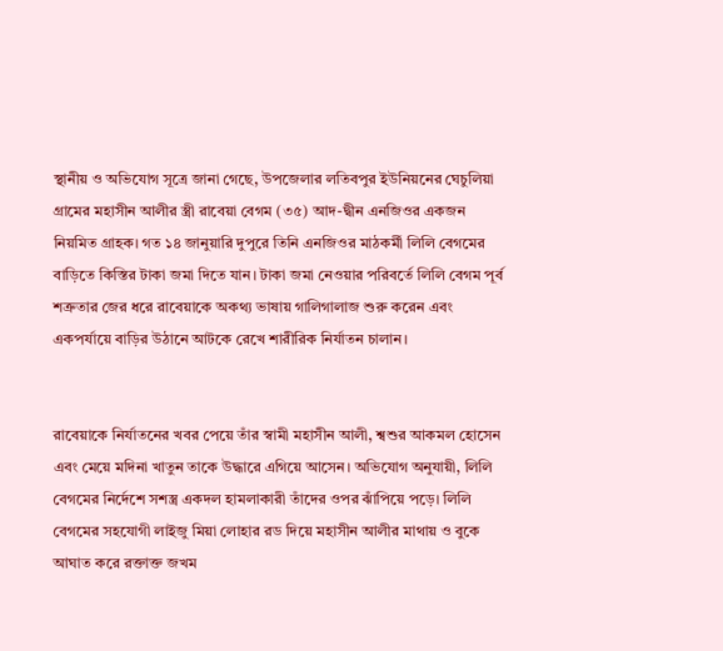স্থানীয় ও অভিযোগ সূত্রে জানা গেছে, উপজেলার লতিবপুর ইউনিয়নের ঘেচুলিয়া গ্রামের মহাসীন আলীর স্ত্রী রাবেয়া বেগম (৩৫) আদ-দ্বীন এনজিওর একজন নিয়মিত গ্রাহক। গত ১৪ জানুয়ারি দুপুরে তিনি এনজিওর মাঠকর্মী লিলি বেগমের বাড়িতে কিস্তির টাকা জমা দিতে যান। টাকা জমা নেওয়ার পরিবর্তে লিলি বেগম পূর্ব শত্রুতার জের ধরে রাবেয়াকে অকথ্য ভাষায় গালিগালাজ শুরু করেন এবং একপর্যায়ে বাড়ির উঠানে আটকে রেখে শারীরিক নির্যাতন চালান।


রাবেয়াকে নির্যাতনের খবর পেয়ে তাঁর স্বামী মহাসীন আলী, শ্বশুর আকমল হোসেন এবং মেয়ে মদিনা খাতুন তাকে উদ্ধারে এগিয়ে আসেন। অভিযোগ অনুযায়ী, লিলি বেগমের নির্দেশে সশস্ত্র একদল হামলাকারী তাঁদের ওপর ঝাঁপিয়ে পড়ে। লিলি বেগমের সহযোগী লাইজু মিয়া লোহার রড দিয়ে মহাসীন আলীর মাথায় ও বুকে আঘাত করে রক্তাক্ত জখম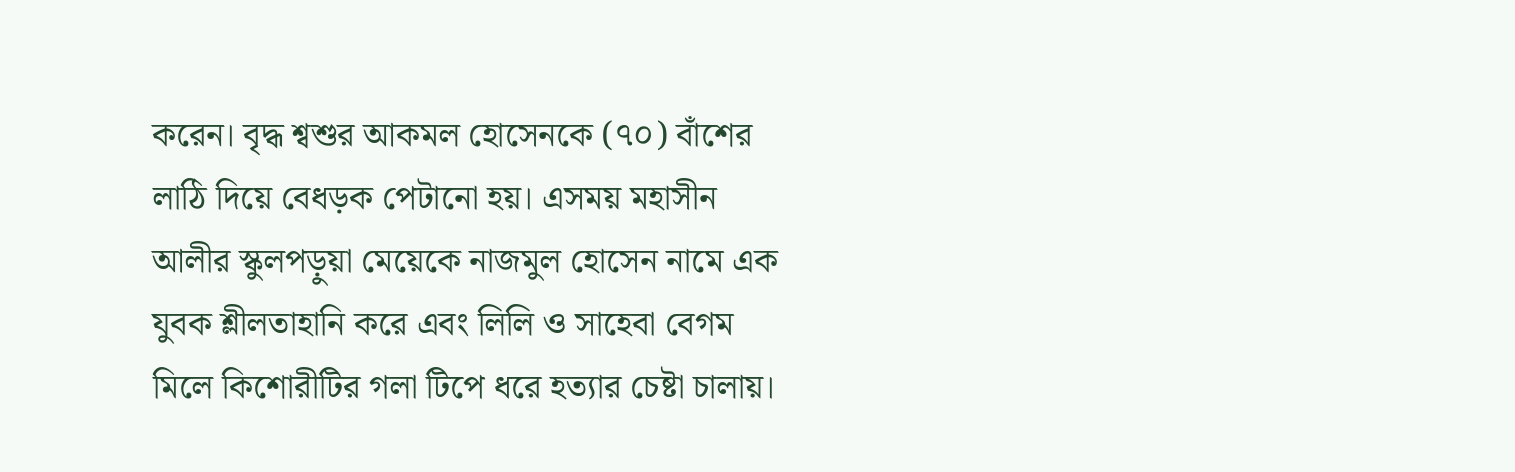করেন। বৃদ্ধ শ্বশুর আকমল হোসেনকে (৭০) বাঁশের লাঠি দিয়ে বেধড়ক পেটানো হয়। এসময় মহাসীন আলীর স্কুলপড়ুয়া মেয়েকে নাজমুল হোসেন নামে এক যুবক শ্লীলতাহানি করে এবং লিলি ও সাহেবা বেগম মিলে কিশোরীটির গলা টিপে ধরে হত্যার চেষ্টা চালায়।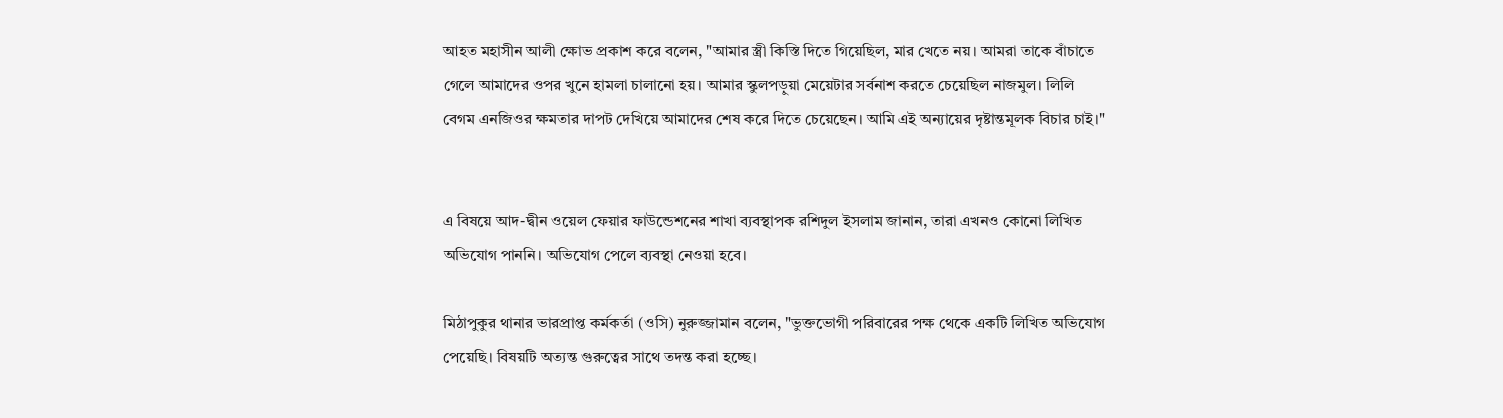আহত মহাসীন আলী ক্ষোভ প্রকাশ করে বলেন, "আমার স্ত্রী কিস্তি দিতে গিয়েছিল, মার খেতে নয়। আমরা তাকে বাঁচাতে গেলে আমাদের ওপর খুনে হামলা চালানো হয়। আমার স্কুলপড়ুয়া মেয়েটার সর্বনাশ করতে চেয়েছিল নাজমুল। লিলি বেগম এনজিওর ক্ষমতার দাপট দেখিয়ে আমাদের শেষ করে দিতে চেয়েছেন। আমি এই অন্যায়ের দৃষ্টান্তমূলক বিচার চাই।"


এ বিষয়ে আদ-দ্বীন ওয়েল ফেয়ার ফাউন্ডেশনের শাখা ব্যবস্থাপক রশিদুল ইসলাম জানান, তারা এখনও কোনো লিখিত অভিযোগ পাননি। অভিযোগ পেলে ব্যবস্থা নেওয়া হবে।

মিঠাপুকুর থানার ভারপ্রাপ্ত কর্মকর্তা (ওসি) নুরুজ্জামান বলেন, "ভুক্তভোগী পরিবারের পক্ষ থেকে একটি লিখিত অভিযোগ পেয়েছি। বিষয়টি অত্যন্ত গুরুত্বের সাথে তদন্ত করা হচ্ছে।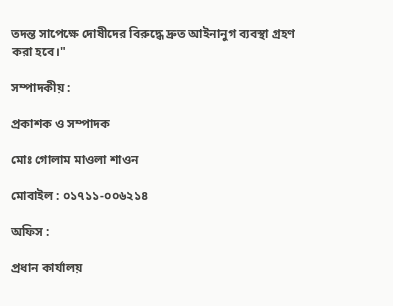তদন্ত সাপেক্ষে দোষীদের বিরুদ্ধে দ্রুত আইনানুগ ব্যবস্থা গ্রহণ করা হবে।"

সম্পাদকীয় :

প্রকাশক ও সম্পাদক

মোঃ গোলাম মাওলা শাওন

মোবাইল : ০১৭১১-০০৬২১৪

অফিস :

প্রধান কার্যালয়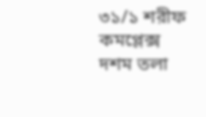৩১/১ শরীফ কমপ্লেক্স দশম তলা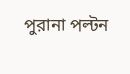পুরানা পল্টন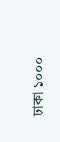ঢাকা ১০০০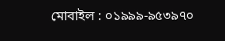মোবাইল : ০১৯৯৯-৯৫৩৯৭০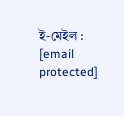ই-মেইল : [email protected]